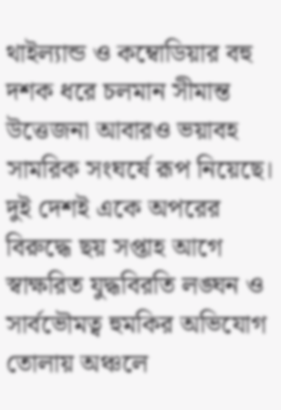থাইল্যান্ড ও কম্বোডিয়ার বহু দশক ধরে চলমান সীমান্ত উত্তেজনা আবারও ভয়াবহ সামরিক সংঘর্ষে রূপ নিয়েছে। দুই দেশই একে অপরের বিরুদ্ধে ছয় সপ্তাহ আগে স্বাক্ষরিত যুদ্ধবিরতি লঙ্ঘন ও সার্বভৌমত্ব হুমকির অভিযোগ তোলায় অঞ্চলে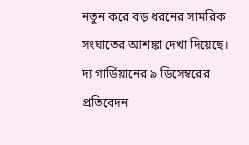নতুন করে বড় ধরনের সামরিক সংঘাতের আশঙ্কা দেখা দিয়েছে।
দ্য গার্ডিয়ানের ৯ ডিসেম্বরের প্রতিবেদন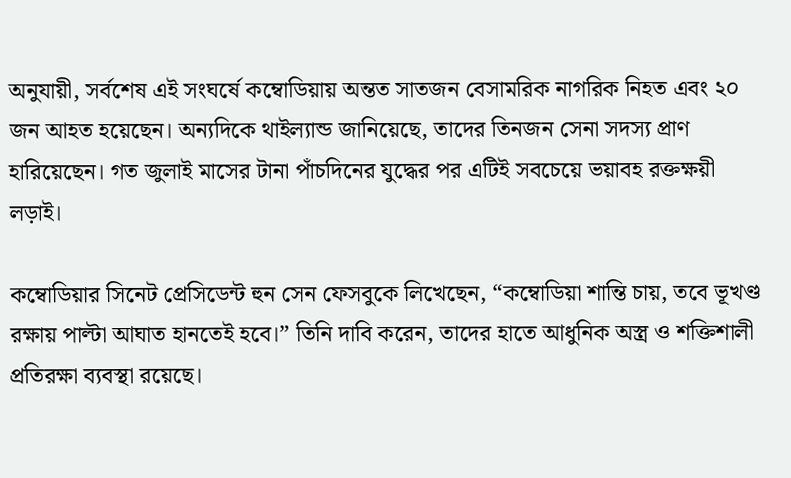অনুযায়ী, সর্বশেষ এই সংঘর্ষে কম্বোডিয়ায় অন্তত সাতজন বেসামরিক নাগরিক নিহত এবং ২০ জন আহত হয়েছেন। অন্যদিকে থাইল্যান্ড জানিয়েছে, তাদের তিনজন সেনা সদস্য প্রাণ হারিয়েছেন। গত জুলাই মাসের টানা পাঁচদিনের যুদ্ধের পর এটিই সবচেয়ে ভয়াবহ রক্তক্ষয়ী লড়াই।

কম্বোডিয়ার সিনেট প্রেসিডেন্ট হুন সেন ফেসবুকে লিখেছেন, “কম্বোডিয়া শান্তি চায়, তবে ভূখণ্ড রক্ষায় পাল্টা আঘাত হানতেই হবে।” তিনি দাবি করেন, তাদের হাতে আধুনিক অস্ত্র ও শক্তিশালী প্রতিরক্ষা ব্যবস্থা রয়েছে।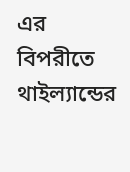এর বিপরীতে থাইল্যান্ডের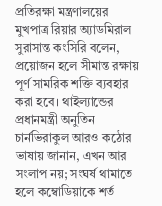প্রতিরক্ষা মন্ত্রণালয়ের মুখপাত্র রিয়ার অ্যাডমিরাল সুরাসান্ত কংসিরি বলেন, প্রয়োজন হলে সীমান্ত রক্ষায় পূর্ণ সামরিক শক্তি ব্যবহার করা হবে। থাইল্যান্ডের প্রধানমন্ত্রী অনুতিন চার্নভিরাকুল আরও কঠোর ভাষায় জানান, এখন আর সংলাপ নয়; সংঘর্ষ থামাতে হলে কম্বোডিয়াকে শর্ত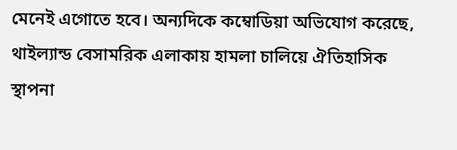মেনেই এগোতে হবে। অন্যদিকে কম্বোডিয়া অভিযোগ করেছে, থাইল্যান্ড বেসামরিক এলাকায় হামলা চালিয়ে ঐতিহাসিক স্থাপনা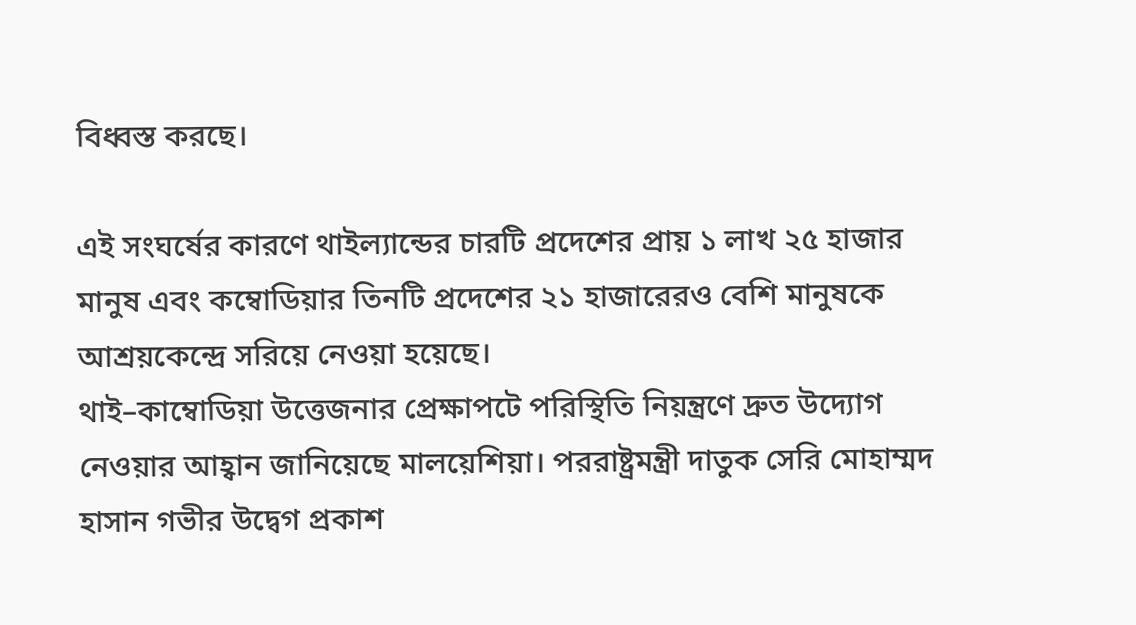বিধ্বস্ত করছে।

এই সংঘর্ষের কারণে থাইল্যান্ডের চারটি প্রদেশের প্রায় ১ লাখ ২৫ হাজার মানুষ এবং কম্বোডিয়ার তিনটি প্রদেশের ২১ হাজারেরও বেশি মানুষকে আশ্রয়কেন্দ্রে সরিয়ে নেওয়া হয়েছে।
থাই–কাম্বোডিয়া উত্তেজনার প্রেক্ষাপটে পরিস্থিতি নিয়ন্ত্রণে দ্রুত উদ্যোগ নেওয়ার আহ্বান জানিয়েছে মালয়েশিয়া। পররাষ্ট্রমন্ত্রী দাতুক সেরি মোহাম্মদ হাসান গভীর উদ্বেগ প্রকাশ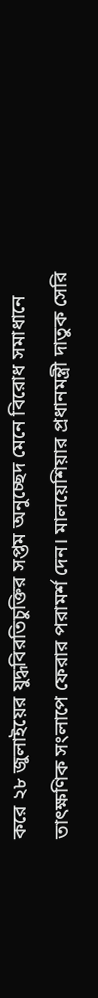করে ২৮ জুলাইয়ের যুদ্ধবিরতিচুক্তির সপ্তম অনুচ্ছেদ মেনে বিরোধ সমাধানে তাৎক্ষণিক সংলাপে ফেরার পরামর্শ দেন। মালয়েশিয়ার প্রধানমন্ত্রী দাতুক সেরি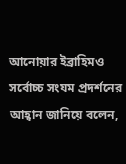আনোয়ার ইব্রাহিমও সর্বোচ্চ সংযম প্রদর্শনের আহ্বান জানিয়ে বলেন,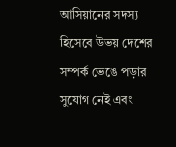আসিয়ানের সদস্য হিসেবে উভয় দেশের সম্পর্ক ভেঙে পড়ার সুযোগ নেই এবং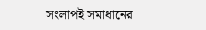সংলাপই সমাধানের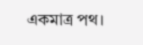একমাত্র পথ।